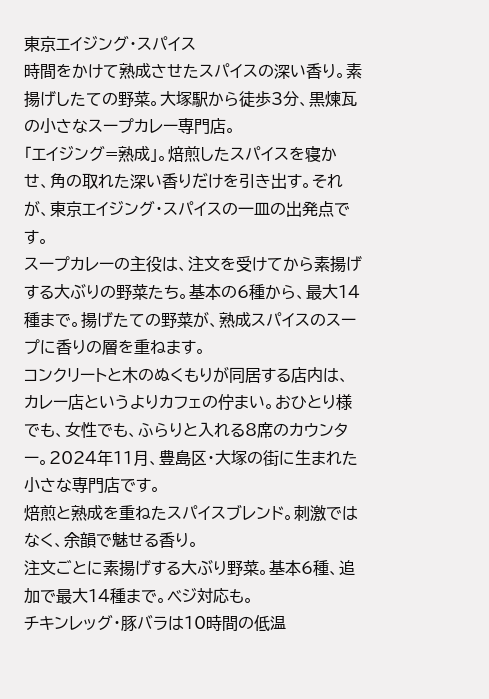東京エイジング・スパイス
時間をかけて熟成させたスパイスの深い香り。素揚げしたての野菜。大塚駅から徒歩3分、黒煉瓦の小さなスープカレー専門店。
「エイジング=熟成」。焙煎したスパイスを寝かせ、角の取れた深い香りだけを引き出す。それが、東京エイジング・スパイスの一皿の出発点です。
スープカレーの主役は、注文を受けてから素揚げする大ぶりの野菜たち。基本の6種から、最大14種まで。揚げたての野菜が、熟成スパイスのスープに香りの層を重ねます。
コンクリートと木のぬくもりが同居する店内は、カレー店というよりカフェの佇まい。おひとり様でも、女性でも、ふらりと入れる8席のカウンター。2024年11月、豊島区・大塚の街に生まれた小さな専門店です。
焙煎と熟成を重ねたスパイスブレンド。刺激ではなく、余韻で魅せる香り。
注文ごとに素揚げする大ぶり野菜。基本6種、追加で最大14種まで。ベジ対応も。
チキンレッグ・豚バラは10時間の低温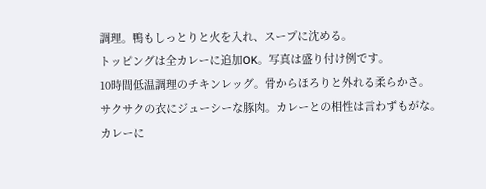調理。鴨もしっとりと火を入れ、スープに沈める。
トッピングは全カレーに追加OK。写真は盛り付け例です。
10時間低温調理のチキンレッグ。骨からほろりと外れる柔らかさ。
サクサクの衣にジューシーな豚肉。カレーとの相性は言わずもがな。
カレーに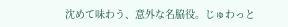沈めて味わう、意外な名脇役。じゅわっと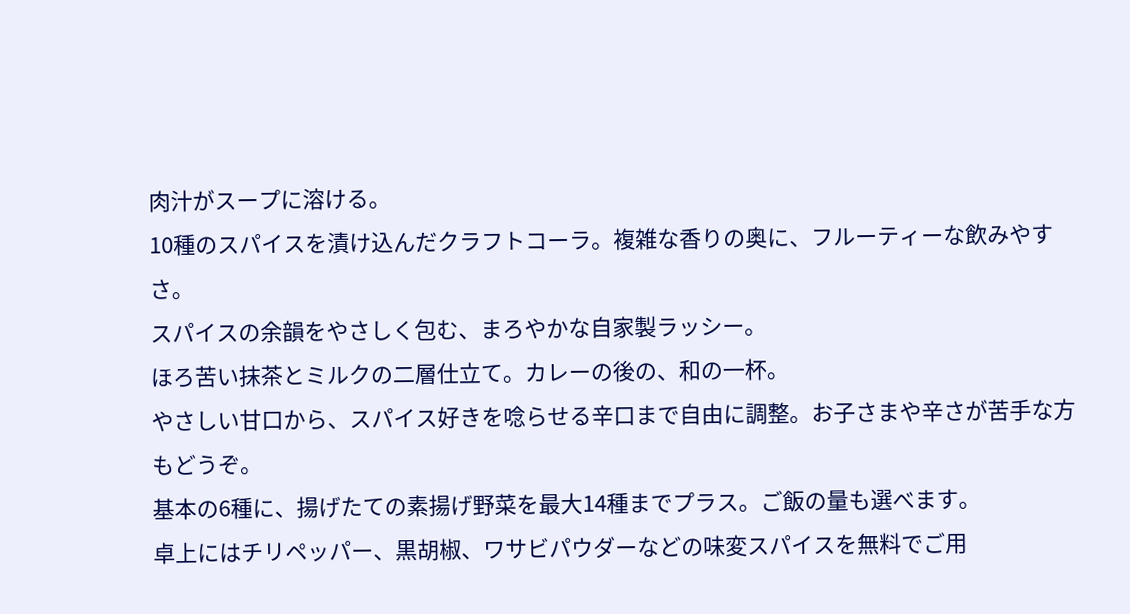肉汁がスープに溶ける。
10種のスパイスを漬け込んだクラフトコーラ。複雑な香りの奥に、フルーティーな飲みやすさ。
スパイスの余韻をやさしく包む、まろやかな自家製ラッシー。
ほろ苦い抹茶とミルクの二層仕立て。カレーの後の、和の一杯。
やさしい甘口から、スパイス好きを唸らせる辛口まで自由に調整。お子さまや辛さが苦手な方もどうぞ。
基本の6種に、揚げたての素揚げ野菜を最大14種までプラス。ご飯の量も選べます。
卓上にはチリペッパー、黒胡椒、ワサビパウダーなどの味変スパイスを無料でご用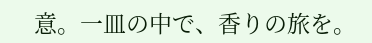意。一皿の中で、香りの旅を。